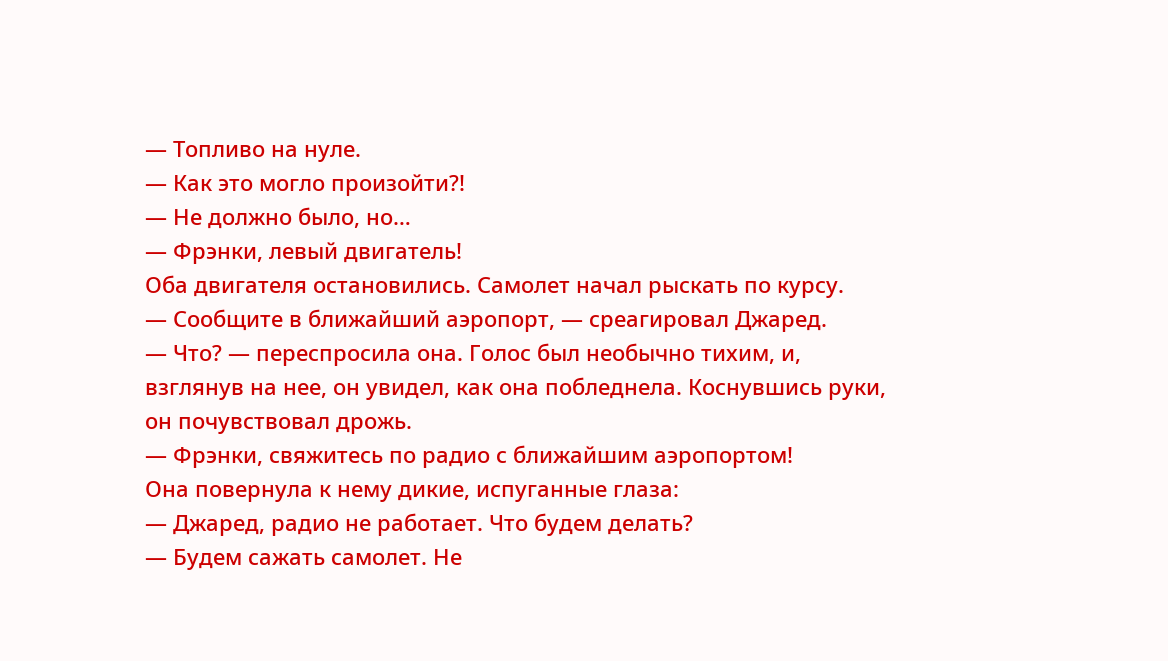— Топливо на нуле.
— Как это могло произойти?!
— Не должно было, но…
— Фрэнки, левый двигатель!
Оба двигателя остановились. Самолет начал рыскать по курсу.
— Сообщите в ближайший аэропорт, — среагировал Джаред.
— Что? — переспросила она. Голос был необычно тихим, и, взглянув на нее, он увидел, как она побледнела. Коснувшись руки, он почувствовал дрожь.
— Фрэнки, свяжитесь по радио с ближайшим аэропортом!
Она повернула к нему дикие, испуганные глаза:
— Джаред, радио не работает. Что будем делать?
— Будем сажать самолет. Не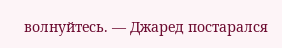волнуйтесь. — Джаред постарался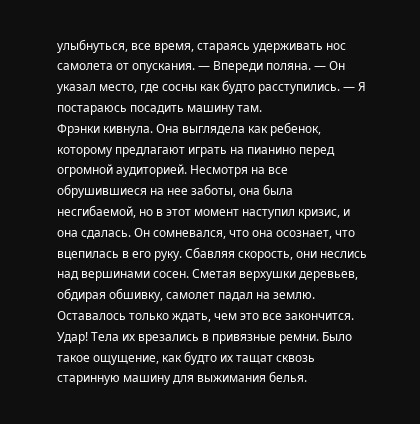улыбнуться, все время, стараясь удерживать нос самолета от опускания. — Впереди поляна. — Он указал место, где сосны как будто расступились. — Я постараюсь посадить машину там.
Фрэнки кивнула. Она выглядела как ребенок, которому предлагают играть на пианино перед огромной аудиторией. Несмотря на все обрушившиеся на нее заботы, она была несгибаемой, но в этот момент наступил кризис, и она сдалась. Он сомневался, что она осознает, что вцепилась в его руку. Сбавляя скорость, они неслись над вершинами сосен. Сметая верхушки деревьев, обдирая обшивку, самолет падал на землю. Оставалось только ждать, чем это все закончится. Удар! Тела их врезались в привязные ремни. Было такое ощущение, как будто их тащат сквозь старинную машину для выжимания белья.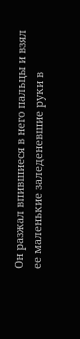Он разжал впившиеся в него пальцы и взял ее маленькие заледеневшие руки в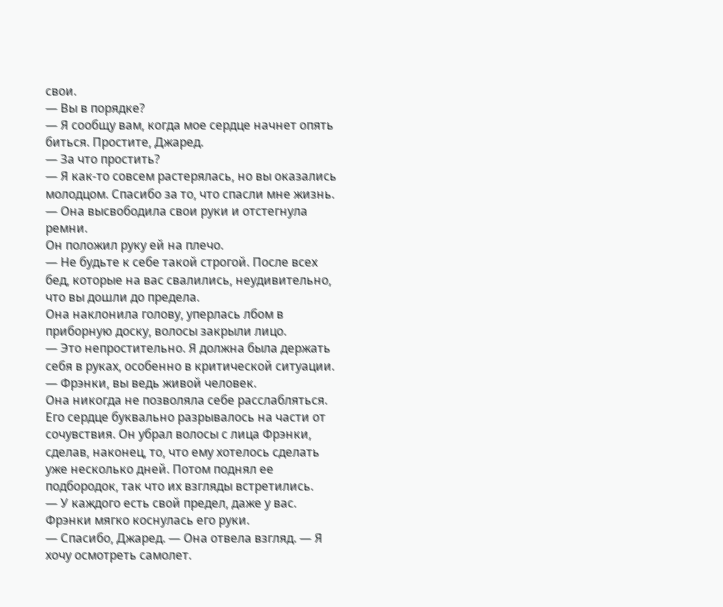свои.
— Вы в порядке?
— Я сообщу вам, когда мое сердце начнет опять биться. Простите, Джаред.
— За что простить?
— Я как-то совсем растерялась, но вы оказались молодцом. Спасибо за то, что спасли мне жизнь. — Она высвободила свои руки и отстегнула ремни.
Он положил руку ей на плечо.
— Не будьте к себе такой строгой. После всех бед, которые на вас свалились, неудивительно, что вы дошли до предела.
Она наклонила голову, уперлась лбом в приборную доску, волосы закрыли лицо.
— Это непростительно. Я должна была держать себя в руках, особенно в критической ситуации.
— Фрэнки, вы ведь живой человек.
Она никогда не позволяла себе расслабляться. Его сердце буквально разрывалось на части от сочувствия. Он убрал волосы с лица Фрэнки, сделав, наконец, то, что ему хотелось сделать уже несколько дней. Потом поднял ее подбородок, так что их взгляды встретились.
— У каждого есть свой предел, даже у вас.
Фрэнки мягко коснулась его руки.
— Спасибо, Джаред. — Она отвела взгляд. — Я хочу осмотреть самолет.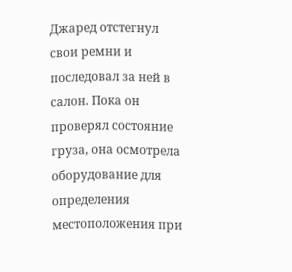Джаред отстегнул свои ремни и последовал за ней в салон. Пока он проверял состояние груза, она осмотрела оборудование для определения местоположения при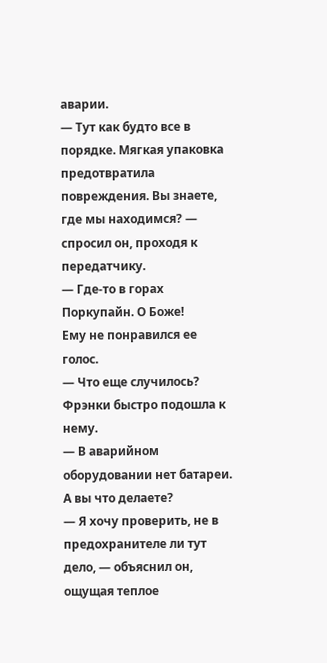аварии.
— Тут как будто все в порядке. Мягкая упаковка предотвратила повреждения. Вы знаете, где мы находимся? — спросил он, проходя к передатчику.
— Где-то в горах Поркупайн. О Боже!
Ему не понравился ее голос.
— Что еще случилось?
Фрэнки быстро подошла к нему.
— В аварийном оборудовании нет батареи. А вы что делаете?
— Я хочу проверить, не в предохранителе ли тут дело, — объяснил он, ощущая теплое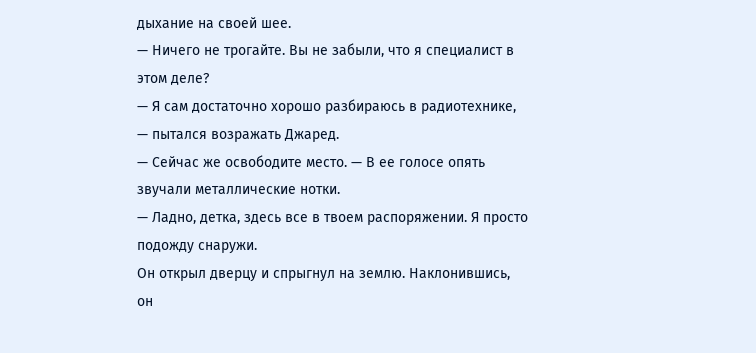дыхание на своей шее.
— Ничего не трогайте. Вы не забыли, что я специалист в этом деле?
— Я сам достаточно хорошо разбираюсь в радиотехнике, — пытался возражать Джаред.
— Сейчас же освободите место. — В ее голосе опять звучали металлические нотки.
— Ладно, детка, здесь все в твоем распоряжении. Я просто подожду снаружи.
Он открыл дверцу и спрыгнул на землю. Наклонившись, он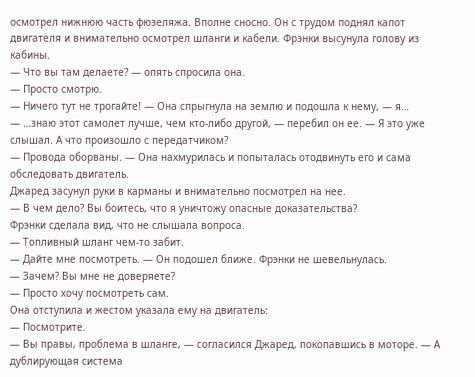осмотрел нижнюю часть фюзеляжа. Вполне сносно. Он с трудом поднял капот двигателя и внимательно осмотрел шланги и кабели. Фрэнки высунула голову из кабины.
— Что вы там делаете? — опять спросила она.
— Просто смотрю.
— Ничего тут не трогайте! — Она спрыгнула на землю и подошла к нему, — я…
— …знаю этот самолет лучше, чем кто-либо другой, — перебил он ее. — Я это уже слышал. А что произошло с передатчиком?
— Провода оборваны. — Она нахмурилась и попыталась отодвинуть его и сама обследовать двигатель.
Джаред засунул руки в карманы и внимательно посмотрел на нее.
— В чем дело? Вы боитесь, что я уничтожу опасные доказательства?
Фрэнки сделала вид, что не слышала вопроса.
— Топливный шланг чем-то забит.
— Дайте мне посмотреть. — Он подошел ближе. Фрэнки не шевельнулась.
— Зачем? Вы мне не доверяете?
— Просто хочу посмотреть сам.
Она отступила и жестом указала ему на двигатель:
— Посмотрите.
— Вы правы, проблема в шланге, — согласился Джаред, покопавшись в моторе. — А дублирующая система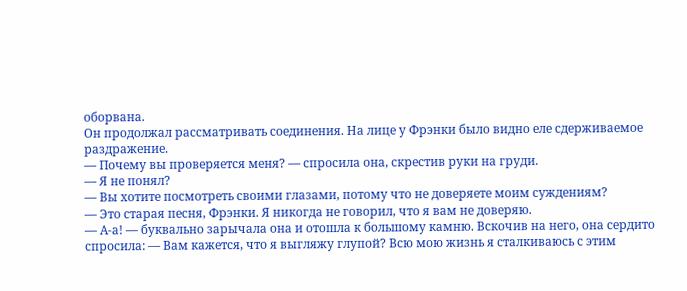оборвана.
Он продолжал рассматривать соединения. На лице у Фрэнки было видно еле сдерживаемое раздражение.
— Почему вы проверяется меня? — спросила она, скрестив руки на груди.
— Я не понял?
— Вы хотите посмотреть своими глазами, потому что не доверяете моим суждениям?
— Это старая песня, Фрэнки. Я никогда не говорил, что я вам не доверяю.
— А-а! — буквально зарычала она и отошла к большому камню. Вскочив на него, она сердито спросила: — Вам кажется, что я выгляжу глупой? Всю мою жизнь я сталкиваюсь с этим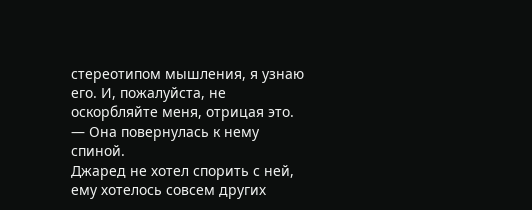стереотипом мышления, я узнаю его. И, пожалуйста, не оскорбляйте меня, отрицая это. — Она повернулась к нему спиной.
Джаред не хотел спорить с ней, ему хотелось совсем других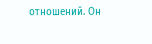отношений. Он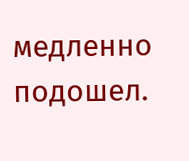медленно подошел.